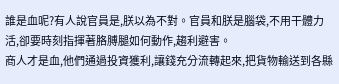誰是血呢?有人說官員是,朕以為不對。官員和朕是腦袋,不用干體力活,卻要時刻指揮著胳膊腿如何動作,趨利避害。
商人才是血,他們通過投資獲利,讓錢充分流轉起來,把貨物輸送到各縣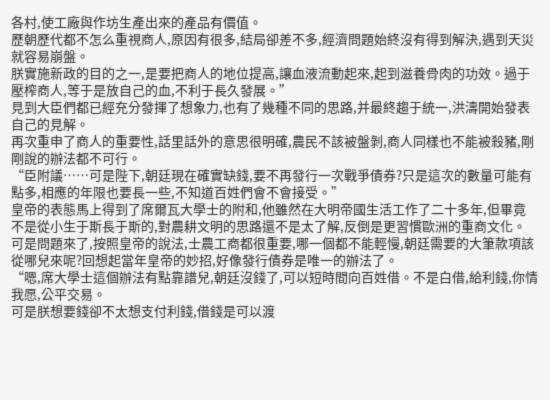各村,使工廠與作坊生產出來的產品有價值。
歷朝歷代都不怎么重視商人,原因有很多,結局卻差不多,經濟問題始終沒有得到解決,遇到天災就容易崩盤。
朕實施新政的目的之一,是要把商人的地位提高,讓血液流動起來,起到滋養骨肉的功效。過于壓榨商人,等于是放自己的血,不利于長久發展。”
見到大臣們都已經充分發揮了想象力,也有了幾種不同的思路,并最終趨于統一,洪濤開始發表自己的見解。
再次重申了商人的重要性,話里話外的意思很明確,農民不該被盤剝,商人同樣也不能被殺豬,剛剛說的辦法都不可行。
“臣附議……可是陛下,朝廷現在確實缺錢,要不再發行一次戰爭債券?只是這次的數量可能有點多,相應的年限也要長一些,不知道百姓們會不會接受。”
皇帝的表態馬上得到了席爾瓦大學士的附和,他雖然在大明帝國生活工作了二十多年,但畢竟不是從小生于斯長于斯的,對農耕文明的思路還不是太了解,反倒是更習慣歐洲的重商文化。
可是問題來了,按照皇帝的說法,士農工商都很重要,哪一個都不能輕慢,朝廷需要的大筆款項該從哪兒來呢?回想起當年皇帝的妙招,好像發行債券是唯一的辦法了。
“嗯,席大學士這個辦法有點靠譜兒,朝廷沒錢了,可以短時間向百姓借。不是白借,給利錢,你情我愿,公平交易。
可是朕想要錢卻不太想支付利錢,借錢是可以渡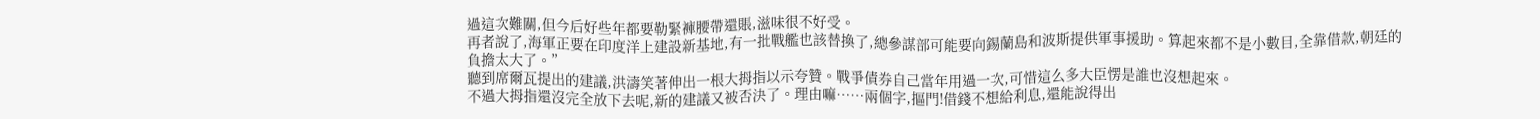過這次難關,但今后好些年都要勒緊褲腰帶還賬,滋味很不好受。
再者說了,海軍正要在印度洋上建設新基地,有一批戰艦也該替換了,總參謀部可能要向錫蘭島和波斯提供軍事援助。算起來都不是小數目,全靠借款,朝廷的負擔太大了。”
聽到席爾瓦提出的建議,洪濤笑著伸出一根大拇指以示夸贊。戰爭債券自己當年用過一次,可惜這么多大臣愣是誰也沒想起來。
不過大拇指還沒完全放下去呢,新的建議又被否決了。理由嘛……兩個字,摳門!借錢不想給利息,還能說得出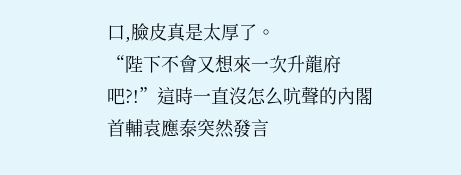口,臉皮真是太厚了。
“陛下不會又想來一次升龍府吧?!”這時一直沒怎么吭聲的內閣首輔袁應泰突然發言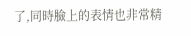了,同時臉上的表情也非常精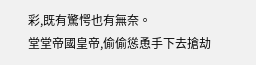彩,既有驚愕也有無奈。
堂堂帝國皇帝,偷偷慫恿手下去搶劫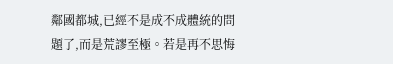鄰國都城,已經不是成不成體統的問題了,而是荒謬至極。若是再不思悔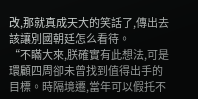改,那就真成天大的笑話了,傳出去該讓別國朝廷怎么看待。
“不瞞大來,朕確實有此想法,可是環顧四周卻未曾找到值得出手的目標。時隔境遷,當年可以假托不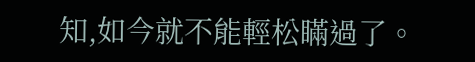知,如今就不能輕松瞞過了。